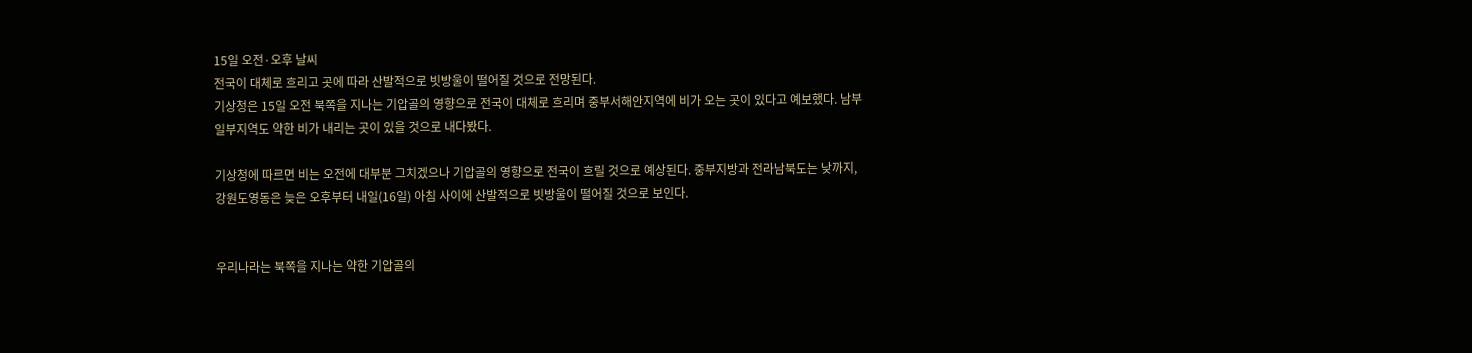15일 오전·오후 날씨
전국이 대체로 흐리고 곳에 따라 산발적으로 빗방울이 떨어질 것으로 전망된다.
기상청은 15일 오전 북쪽을 지나는 기압골의 영향으로 전국이 대체로 흐리며 중부서해안지역에 비가 오는 곳이 있다고 예보했다. 남부 일부지역도 약한 비가 내리는 곳이 있을 것으로 내다봤다.

기상청에 따르면 비는 오전에 대부분 그치겠으나 기압골의 영향으로 전국이 흐릴 것으로 예상된다. 중부지방과 전라남북도는 낮까지, 강원도영동은 늦은 오후부터 내일(16일) 아침 사이에 산발적으로 빗방울이 떨어질 것으로 보인다.


우리나라는 북쪽을 지나는 약한 기압골의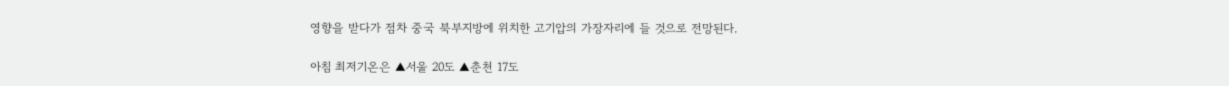영향을 받다가 점차 중국 북부지방에 위치한 고기압의 가장자리에 들 것으로 전망된다.

아침 최저기온은 ▲서울 20도 ▲춘천 17도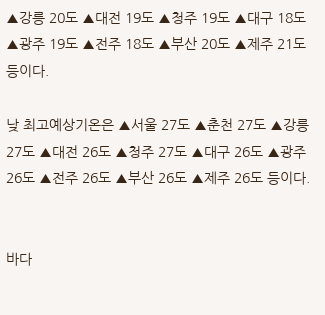▲강릉 20도 ▲대전 19도 ▲청주 19도 ▲대구 18도 ▲광주 19도 ▲전주 18도 ▲부산 20도 ▲제주 21도 등이다.

낮 최고예상기온은 ▲서울 27도 ▲춘천 27도 ▲강릉 27도 ▲대전 26도 ▲청주 27도 ▲대구 26도 ▲광주 26도 ▲전주 26도 ▲부산 26도 ▲제주 26도 등이다.


바다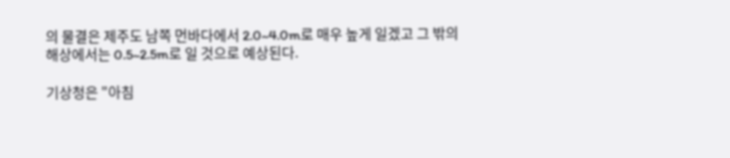의 물결은 제주도 남쪽 먼바다에서 2.0~4.0m로 매우 높게 일겠고 그 밖의 해상에서는 0.5~2.5m로 일 것으로 예상된다.

기상청은 "아침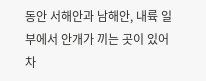동안 서해안과 남해안, 내륙 일부에서 안개가 끼는 곳이 있어 차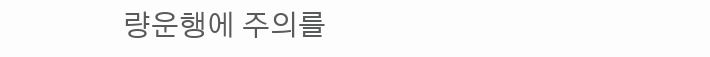량운행에 주의를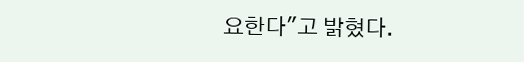요한다"고 밝혔다.